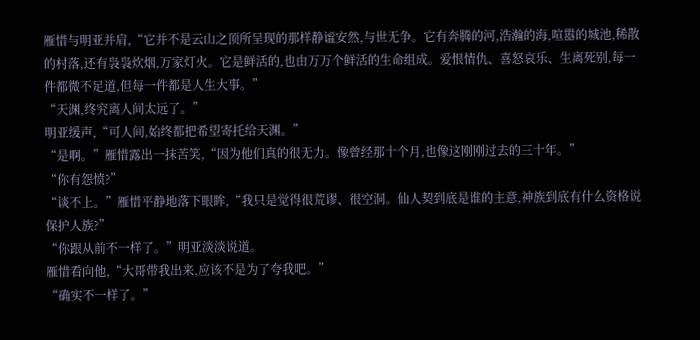雁惜与明亚并肩,“它并不是云山之顶所呈现的那样静谧安然,与世无争。它有奔腾的河,浩瀚的海,喧嚣的城池,稀散的村落,还有袅袅炊烟,万家灯火。它是鲜活的,也由万万个鲜活的生命组成。爱恨情仇、喜怒哀乐、生离死别,每一件都微不足道,但每一件都是人生大事。”
“天渊,终究离人间太远了。”
明亚缓声,“可人间,始终都把希望寄托给天渊。”
“是啊。”雁惜露出一抹苦笑,“因为他们真的很无力。像曾经那十个月,也像这刚刚过去的三十年。”
“你有怨愤?”
“谈不上。”雁惜平静地落下眼眸,“我只是觉得很荒谬、很空洞。仙人契到底是谁的主意,神族到底有什么资格说保护人族?”
“你跟从前不一样了。”明亚淡淡说道。
雁惜看向他,“大哥带我出来,应该不是为了夸我吧。”
“确实不一样了。”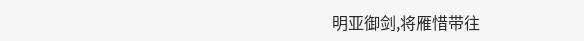明亚御剑,将雁惜带往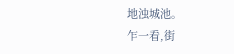地浊城池。
乍一看,街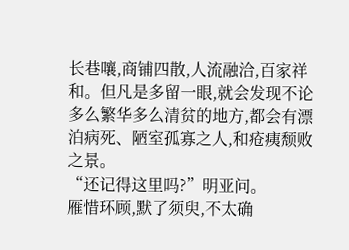长巷嚷,商铺四散,人流融洽,百家祥和。但凡是多留一眼,就会发现不论多么繁华多么清贫的地方,都会有漂泊病死、陋室孤寡之人,和疮痍颓败之景。
“还记得这里吗?”明亚问。
雁惜环顾,默了须臾,不太确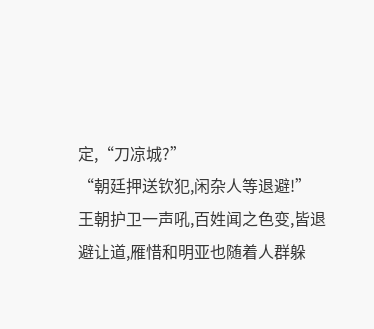定,“刀凉城?”
“朝廷押送钦犯,闲杂人等退避!”
王朝护卫一声吼,百姓闻之色变,皆退避让道,雁惜和明亚也随着人群躲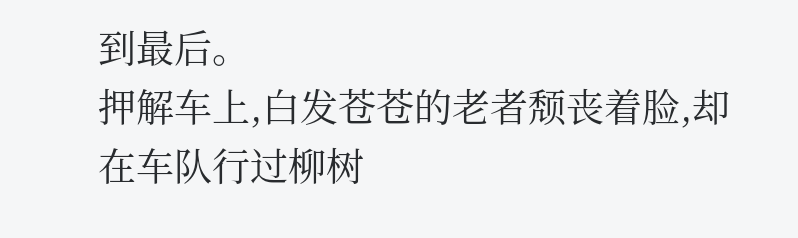到最后。
押解车上,白发苍苍的老者颓丧着脸,却在车队行过柳树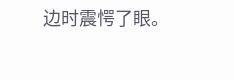边时震愕了眼。